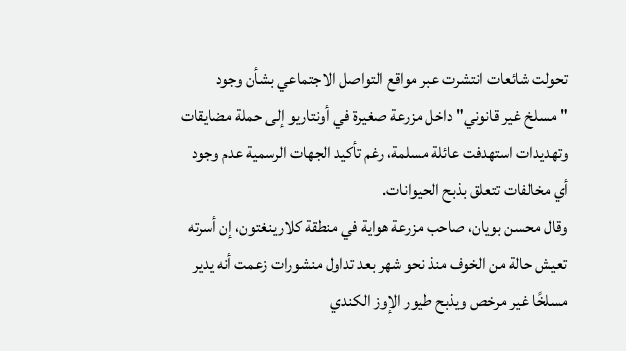تحولت شائعات انتشرت عبر مواقع التواصل الاجتماعي بشأن وجود "مسلخ غير قانوني" داخل مزرعة صغيرة في أونتاريو إلى حملة مضايقات وتهديدات استهدفت عائلة مسلمة، رغم تأكيد الجهات الرسمية عدم وجود أي مخالفات تتعلق بذبح الحيوانات.
وقال محسن بويان، صاحب مزرعة هواية في منطقة كلارينغتون، إن أسرته تعيش حالة من الخوف منذ نحو شهر بعد تداول منشورات زعمت أنه يدير مسلخًا غير مرخص ويذبح طيور الإوز الكندي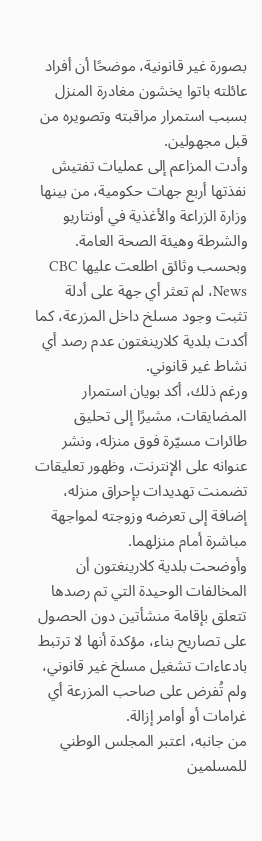بصورة غير قانونية، موضحًا أن أفراد عائلته باتوا يخشون مغادرة المنزل بسبب استمرار مراقبته وتصويره من قبل مجهولين.
وأدت المزاعم إلى عمليات تفتيش نفذتها أربع جهات حكومية، من بينها وزارة الزراعة والأغذية في أونتاريو والشرطة وهيئة الصحة العامة. وبحسب وثائق اطلعت عليها CBC News، لم تعثر أي جهة على أدلة تثبت وجود مسلخ داخل المزرعة، كما أكدت بلدية كلارينغتون عدم رصد أي نشاط غير قانوني.
ورغم ذلك، أكد بويان استمرار المضايقات، مشيرًا إلى تحليق طائرات مسيّرة فوق منزله، ونشر عنوانه على الإنترنت، وظهور تعليقات تضمنت تهديدات بإحراق منزله، إضافة إلى تعرضه وزوجته لمواجهة مباشرة أمام منزلهما.
وأوضحت بلدية كلارينغتون أن المخالفات الوحيدة التي تم رصدها تتعلق بإقامة منشأتين دون الحصول على تصاريح بناء، مؤكدة أنها لا ترتبط بادعاءات تشغيل مسلخ غير قانوني، ولم تُفرض على صاحب المزرعة أي غرامات أو أوامر إزالة.
من جانبه، اعتبر المجلس الوطني للمسلمين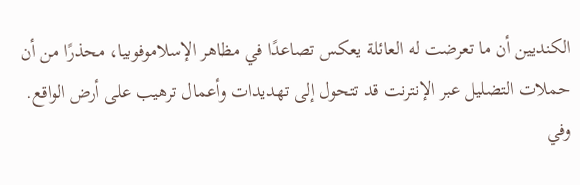الكنديين أن ما تعرضت له العائلة يعكس تصاعدًا في مظاهر الإسلاموفوبيا، محذرًا من أن حملات التضليل عبر الإنترنت قد تتحول إلى تهديدات وأعمال ترهيب على أرض الواقع.
وفي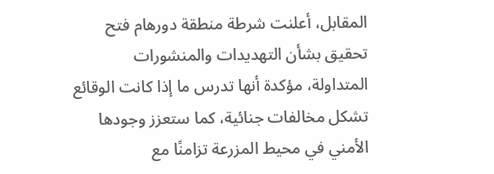المقابل، أعلنت شرطة منطقة دورهام فتح تحقيق بشأن التهديدات والمنشورات المتداولة، مؤكدة أنها تدرس ما إذا كانت الوقائع تشكل مخالفات جنائية، كما ستعزز وجودها الأمني في محيط المزرعة تزامنًا مع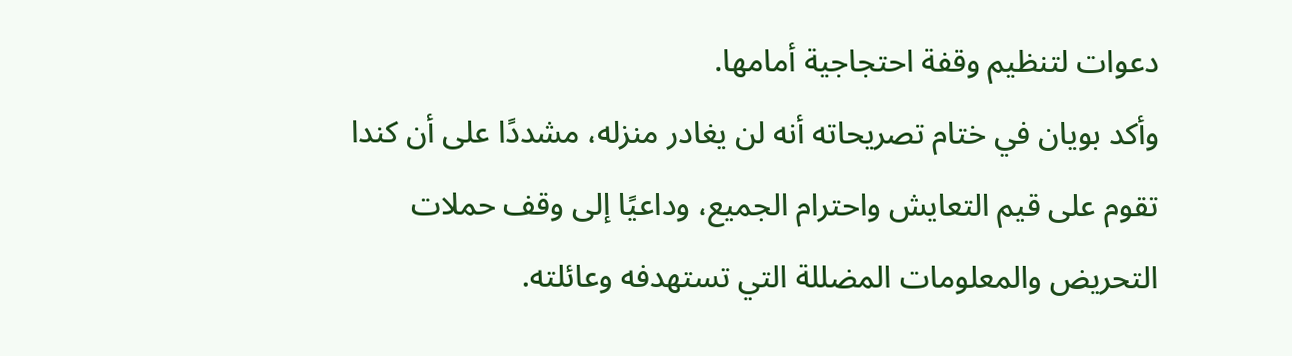دعوات لتنظيم وقفة احتجاجية أمامها.
وأكد بويان في ختام تصريحاته أنه لن يغادر منزله، مشددًا على أن كندا تقوم على قيم التعايش واحترام الجميع، وداعيًا إلى وقف حملات التحريض والمعلومات المضللة التي تستهدفه وعائلته.